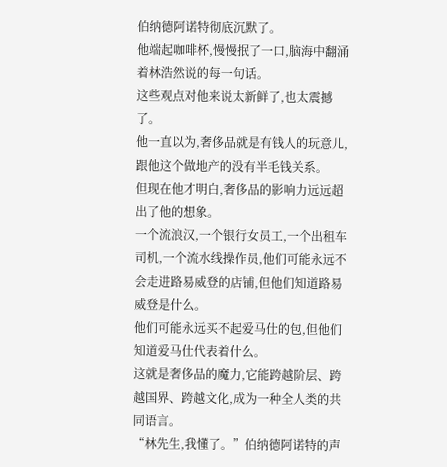伯纳德阿诺特彻底沉默了。
他端起咖啡杯,慢慢抿了一口,脑海中翻涌着林浩然说的每一句话。
这些观点对他来说太新鲜了,也太震撼了。
他一直以为,奢侈品就是有钱人的玩意儿,跟他这个做地产的没有半毛钱关系。
但现在他才明白,奢侈品的影响力远远超出了他的想象。
一个流浪汉,一个银行女员工,一个出租车司机,一个流水线操作员,他们可能永远不会走进路易威登的店铺,但他们知道路易威登是什么。
他们可能永远买不起爱马仕的包,但他们知道爱马仕代表着什么。
这就是奢侈品的魔力,它能跨越阶层、跨越国界、跨越文化,成为一种全人类的共同语言。
“林先生,我懂了。”伯纳德阿诺特的声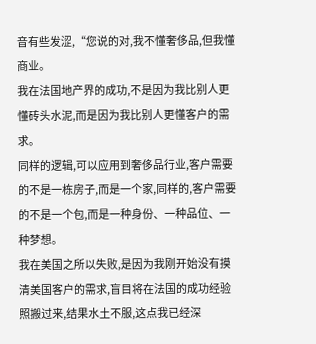音有些发涩,“您说的对,我不懂奢侈品,但我懂商业。
我在法国地产界的成功,不是因为我比别人更懂砖头水泥,而是因为我比别人更懂客户的需求。
同样的逻辑,可以应用到奢侈品行业,客户需要的不是一栋房子,而是一个家,同样的,客户需要的不是一个包,而是一种身份、一种品位、一种梦想。
我在美国之所以失败,是因为我刚开始没有摸清美国客户的需求,盲目将在法国的成功经验照搬过来,结果水土不服,这点我已经深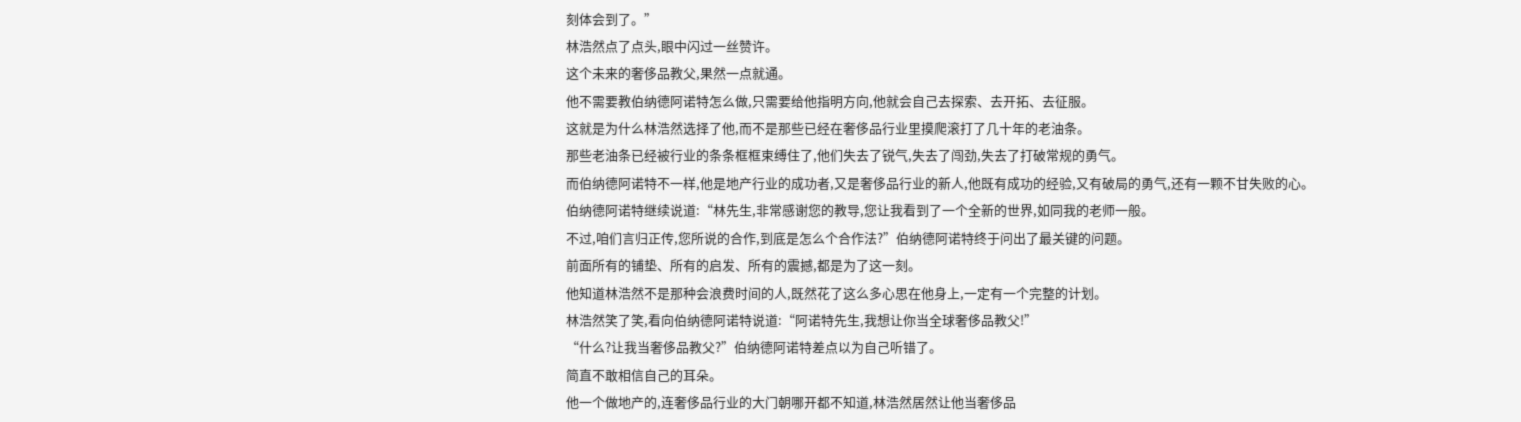刻体会到了。”
林浩然点了点头,眼中闪过一丝赞许。
这个未来的奢侈品教父,果然一点就通。
他不需要教伯纳德阿诺特怎么做,只需要给他指明方向,他就会自己去探索、去开拓、去征服。
这就是为什么林浩然选择了他,而不是那些已经在奢侈品行业里摸爬滚打了几十年的老油条。
那些老油条已经被行业的条条框框束缚住了,他们失去了锐气,失去了闯劲,失去了打破常规的勇气。
而伯纳德阿诺特不一样,他是地产行业的成功者,又是奢侈品行业的新人,他既有成功的经验,又有破局的勇气,还有一颗不甘失败的心。
伯纳德阿诺特继续说道:“林先生,非常感谢您的教导,您让我看到了一个全新的世界,如同我的老师一般。
不过,咱们言归正传,您所说的合作,到底是怎么个合作法?”伯纳德阿诺特终于问出了最关键的问题。
前面所有的铺垫、所有的启发、所有的震撼,都是为了这一刻。
他知道林浩然不是那种会浪费时间的人,既然花了这么多心思在他身上,一定有一个完整的计划。
林浩然笑了笑,看向伯纳德阿诺特说道:“阿诺特先生,我想让你当全球奢侈品教父!”
“什么?让我当奢侈品教父?”伯纳德阿诺特差点以为自己听错了。
简直不敢相信自己的耳朵。
他一个做地产的,连奢侈品行业的大门朝哪开都不知道,林浩然居然让他当奢侈品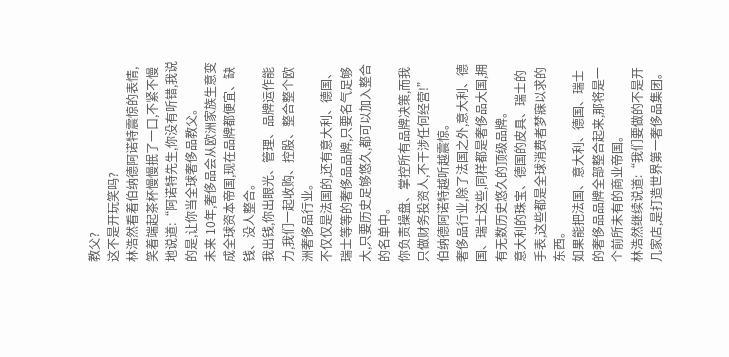教父?
这不是开玩笑吗?
林浩然看着伯纳德阿诺特震惊的表情,笑着端起茶杯慢慢抿了一口,不紧不慢地说道:“阿诺特先生,你没有听错,我说的是,让你当全球奢侈品教父。
未来 10年,奢侈品会从欧洲家族生意变成全球资本帝国,现在品牌都便宜、缺钱、没人整合。
我出钱,你出眼光、管理、品牌运作能力,我们一起收购、控股、整合整个欧洲奢侈品行业。
不仅仅是法国的,还有意大利、德国、瑞士等等的奢侈品品牌,只要名气足够大,只要历史足够悠久,都可以加入整合的名单中。
你负责操盘、掌控所有品牌决策,而我只做财务投资人,不干涉任何经营!”
伯纳德阿诺特越听越震惊。
奢侈品行业,除了法国之外,意大利、德国、瑞士这些,同样都是奢侈品大国,拥有无数历史悠久的顶级品牌。
意大利的珠宝、德国的皮具、瑞士的手表,这些都是全球消费者梦寐以求的东西。
如果能把法国、意大利、德国、瑞士的奢侈品品牌全部整合起来,那将是一个前所未有的商业帝国。
林浩然继续说道:“我们要做的不是开几家店,是打造世界第一奢侈品集团。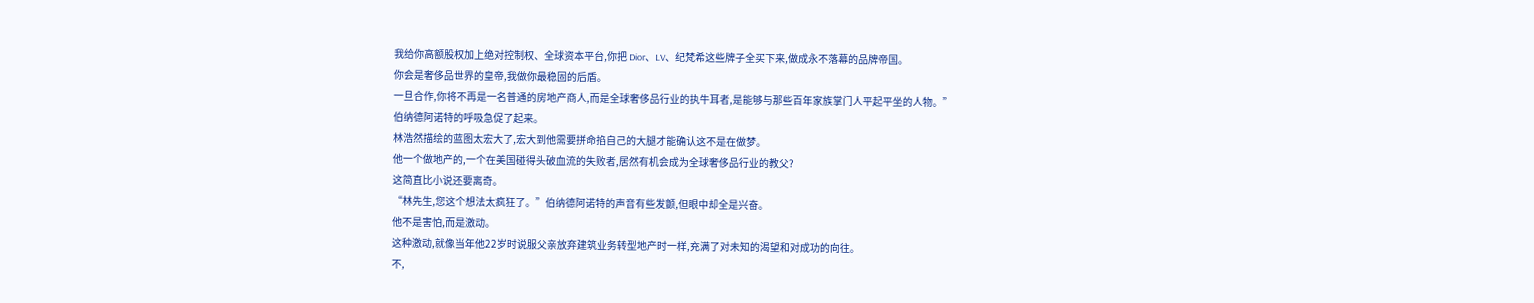我给你高额股权加上绝对控制权、全球资本平台,你把 Dior、LV、纪梵希这些牌子全买下来,做成永不落幕的品牌帝国。
你会是奢侈品世界的皇帝,我做你最稳固的后盾。
一旦合作,你将不再是一名普通的房地产商人,而是全球奢侈品行业的执牛耳者,是能够与那些百年家族掌门人平起平坐的人物。”
伯纳德阿诺特的呼吸急促了起来。
林浩然描绘的蓝图太宏大了,宏大到他需要拼命掐自己的大腿才能确认这不是在做梦。
他一个做地产的,一个在美国碰得头破血流的失败者,居然有机会成为全球奢侈品行业的教父?
这简直比小说还要离奇。
“林先生,您这个想法太疯狂了。”伯纳德阿诺特的声音有些发颤,但眼中却全是兴奋。
他不是害怕,而是激动。
这种激动,就像当年他22岁时说服父亲放弃建筑业务转型地产时一样,充满了对未知的渴望和对成功的向往。
不,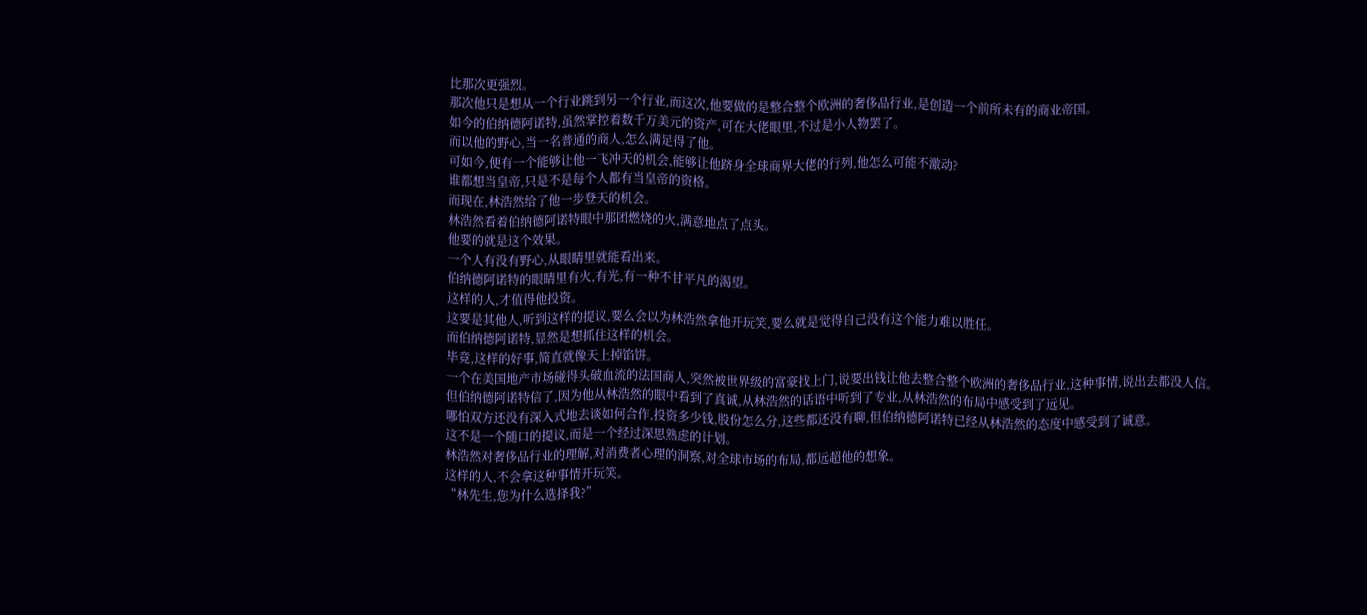比那次更强烈。
那次他只是想从一个行业跳到另一个行业,而这次,他要做的是整合整个欧洲的奢侈品行业,是创造一个前所未有的商业帝国。
如今的伯纳德阿诺特,虽然掌控着数千万美元的资产,可在大佬眼里,不过是小人物罢了。
而以他的野心,当一名普通的商人,怎么满足得了他。
可如今,便有一个能够让他一飞冲天的机会,能够让他跻身全球商界大佬的行列,他怎么可能不激动?
谁都想当皇帝,只是不是每个人都有当皇帝的资格。
而现在,林浩然给了他一步登天的机会。
林浩然看着伯纳德阿诺特眼中那团燃烧的火,满意地点了点头。
他要的就是这个效果。
一个人有没有野心,从眼睛里就能看出来。
伯纳德阿诺特的眼睛里有火,有光,有一种不甘平凡的渴望。
这样的人,才值得他投资。
这要是其他人,听到这样的提议,要么会以为林浩然拿他开玩笑,要么就是觉得自己没有这个能力难以胜任。
而伯纳德阿诺特,显然是想抓住这样的机会。
毕竟,这样的好事,简直就像天上掉馅饼。
一个在美国地产市场碰得头破血流的法国商人,突然被世界级的富豪找上门,说要出钱让他去整合整个欧洲的奢侈品行业,这种事情,说出去都没人信。
但伯纳德阿诺特信了,因为他从林浩然的眼中看到了真诚,从林浩然的话语中听到了专业,从林浩然的布局中感受到了远见。
哪怕双方还没有深入式地去谈如何合作,投资多少钱,股份怎么分,这些都还没有聊,但伯纳德阿诺特已经从林浩然的态度中感受到了诚意。
这不是一个随口的提议,而是一个经过深思熟虑的计划。
林浩然对奢侈品行业的理解,对消费者心理的洞察,对全球市场的布局,都远超他的想象。
这样的人,不会拿这种事情开玩笑。
“林先生,您为什么选择我?”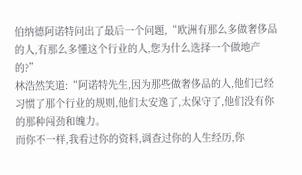伯纳德阿诺特问出了最后一个问题,“欧洲有那么多做奢侈品的人,有那么多懂这个行业的人,您为什么选择一个做地产的?”
林浩然笑道:“阿诺特先生,因为那些做奢侈品的人,他们已经习惯了那个行业的规则,他们太安逸了,太保守了,他们没有你的那种闯劲和魄力。
而你不一样,我看过你的资料,调查过你的人生经历,你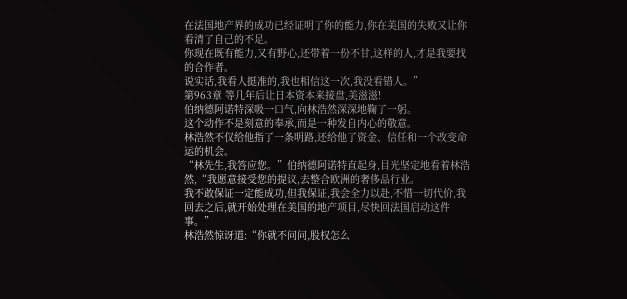在法国地产界的成功已经证明了你的能力,你在美国的失败又让你看清了自己的不足。
你现在既有能力,又有野心,还带着一份不甘,这样的人,才是我要找的合作者。
说实话,我看人挺准的,我也相信这一次,我没看错人。”
第963章 等几年后让日本资本来接盘,美滋滋!
伯纳德阿诺特深吸一口气,向林浩然深深地鞠了一躬。
这个动作不是刻意的奉承,而是一种发自内心的敬意。
林浩然不仅给他指了一条明路,还给他了资金、信任和一个改变命运的机会。
“林先生,我答应您。”伯纳德阿诺特直起身,目光坚定地看着林浩然,“我愿意接受您的提议,去整合欧洲的奢侈品行业。
我不敢保证一定能成功,但我保证,我会全力以赴,不惜一切代价,我回去之后,就开始处理在美国的地产项目,尽快回法国启动这件事。”
林浩然惊讶道:“你就不问问,股权怎么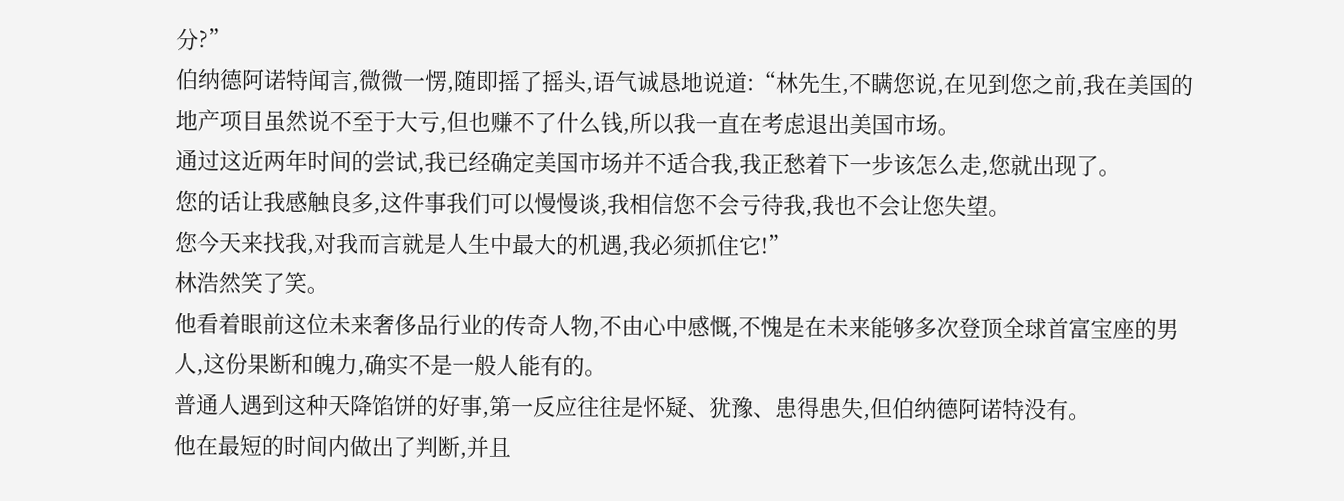分?”
伯纳德阿诺特闻言,微微一愣,随即摇了摇头,语气诚恳地说道:“林先生,不瞒您说,在见到您之前,我在美国的地产项目虽然说不至于大亏,但也赚不了什么钱,所以我一直在考虑退出美国市场。
通过这近两年时间的尝试,我已经确定美国市场并不适合我,我正愁着下一步该怎么走,您就出现了。
您的话让我感触良多,这件事我们可以慢慢谈,我相信您不会亏待我,我也不会让您失望。
您今天来找我,对我而言就是人生中最大的机遇,我必须抓住它!”
林浩然笑了笑。
他看着眼前这位未来奢侈品行业的传奇人物,不由心中感慨,不愧是在未来能够多次登顶全球首富宝座的男人,这份果断和魄力,确实不是一般人能有的。
普通人遇到这种天降馅饼的好事,第一反应往往是怀疑、犹豫、患得患失,但伯纳德阿诺特没有。
他在最短的时间内做出了判断,并且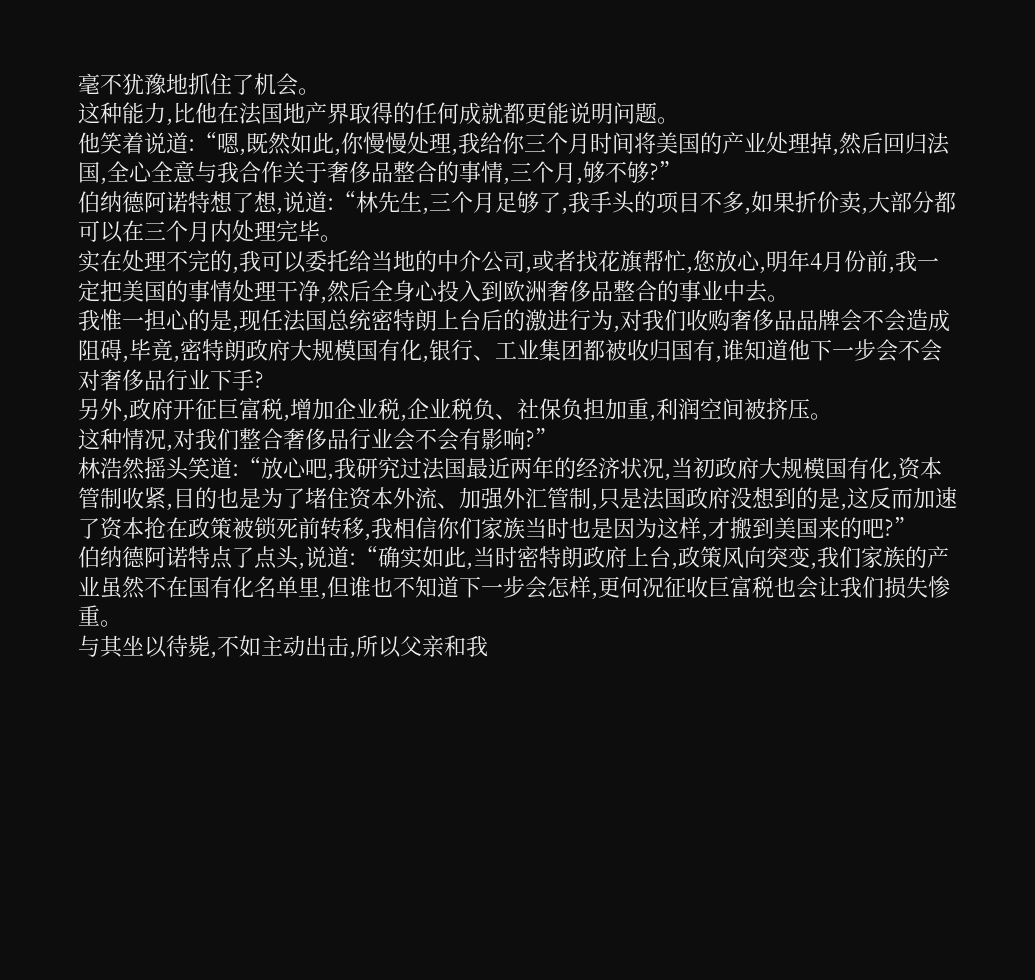毫不犹豫地抓住了机会。
这种能力,比他在法国地产界取得的任何成就都更能说明问题。
他笑着说道:“嗯,既然如此,你慢慢处理,我给你三个月时间将美国的产业处理掉,然后回归法国,全心全意与我合作关于奢侈品整合的事情,三个月,够不够?”
伯纳德阿诺特想了想,说道:“林先生,三个月足够了,我手头的项目不多,如果折价卖,大部分都可以在三个月内处理完毕。
实在处理不完的,我可以委托给当地的中介公司,或者找花旗帮忙,您放心,明年4月份前,我一定把美国的事情处理干净,然后全身心投入到欧洲奢侈品整合的事业中去。
我惟一担心的是,现任法国总统密特朗上台后的激进行为,对我们收购奢侈品品牌会不会造成阻碍,毕竟,密特朗政府大规模国有化,银行、工业集团都被收归国有,谁知道他下一步会不会对奢侈品行业下手?
另外,政府开征巨富税,增加企业税,企业税负、社保负担加重,利润空间被挤压。
这种情况,对我们整合奢侈品行业会不会有影响?”
林浩然摇头笑道:“放心吧,我研究过法国最近两年的经济状况,当初政府大规模国有化,资本管制收紧,目的也是为了堵住资本外流、加强外汇管制,只是法国政府没想到的是,这反而加速了资本抢在政策被锁死前转移,我相信你们家族当时也是因为这样,才搬到美国来的吧?”
伯纳德阿诺特点了点头,说道:“确实如此,当时密特朗政府上台,政策风向突变,我们家族的产业虽然不在国有化名单里,但谁也不知道下一步会怎样,更何况征收巨富税也会让我们损失惨重。
与其坐以待毙,不如主动出击,所以父亲和我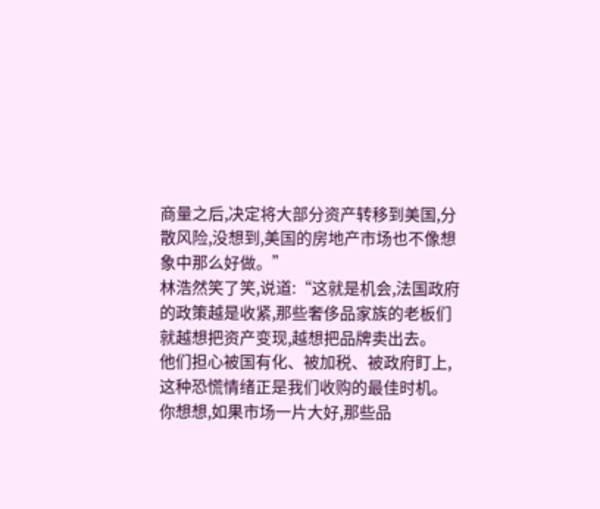商量之后,决定将大部分资产转移到美国,分散风险,没想到,美国的房地产市场也不像想象中那么好做。”
林浩然笑了笑,说道:“这就是机会,法国政府的政策越是收紧,那些奢侈品家族的老板们就越想把资产变现,越想把品牌卖出去。
他们担心被国有化、被加税、被政府盯上,这种恐慌情绪正是我们收购的最佳时机。
你想想,如果市场一片大好,那些品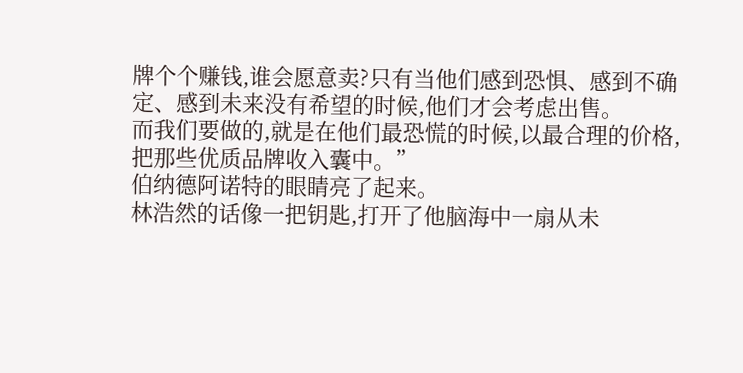牌个个赚钱,谁会愿意卖?只有当他们感到恐惧、感到不确定、感到未来没有希望的时候,他们才会考虑出售。
而我们要做的,就是在他们最恐慌的时候,以最合理的价格,把那些优质品牌收入囊中。”
伯纳德阿诺特的眼睛亮了起来。
林浩然的话像一把钥匙,打开了他脑海中一扇从未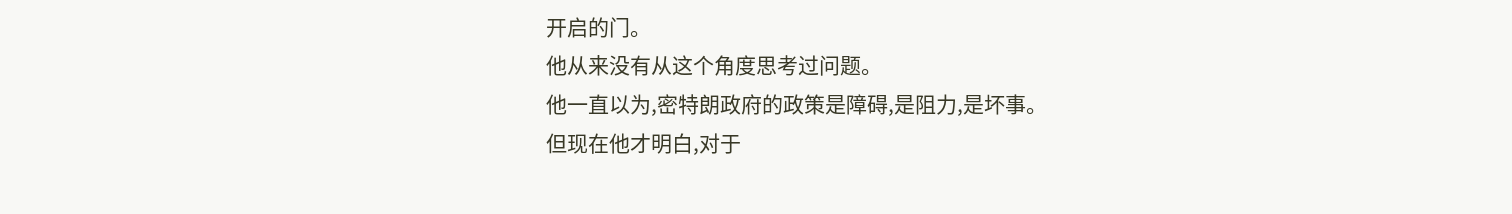开启的门。
他从来没有从这个角度思考过问题。
他一直以为,密特朗政府的政策是障碍,是阻力,是坏事。
但现在他才明白,对于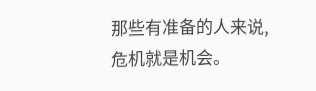那些有准备的人来说,危机就是机会。